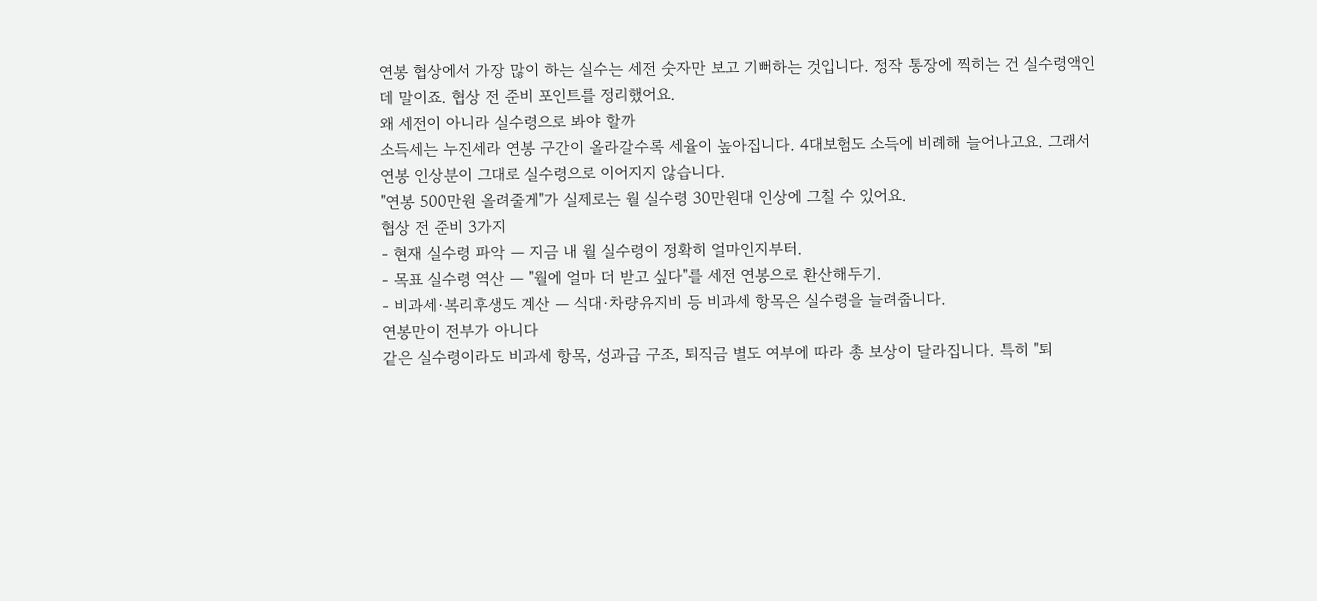연봉 협상에서 가장 많이 하는 실수는 세전 숫자만 보고 기뻐하는 것입니다. 정작 통장에 찍히는 건 실수령액인데 말이죠. 협상 전 준비 포인트를 정리했어요.
왜 세전이 아니라 실수령으로 봐야 할까
소득세는 누진세라 연봉 구간이 올라갈수록 세율이 높아집니다. 4대보험도 소득에 비례해 늘어나고요. 그래서 연봉 인상분이 그대로 실수령으로 이어지지 않습니다.
"연봉 500만원 올려줄게"가 실제로는 월 실수령 30만원대 인상에 그칠 수 있어요.
협상 전 준비 3가지
- 현재 실수령 파악 — 지금 내 월 실수령이 정확히 얼마인지부터.
- 목표 실수령 역산 — "월에 얼마 더 받고 싶다"를 세전 연봉으로 환산해두기.
- 비과세·복리후생도 계산 — 식대·차량유지비 등 비과세 항목은 실수령을 늘려줍니다.
연봉만이 전부가 아니다
같은 실수령이라도 비과세 항목, 성과급 구조, 퇴직금 별도 여부에 따라 총 보상이 달라집니다. 특히 "퇴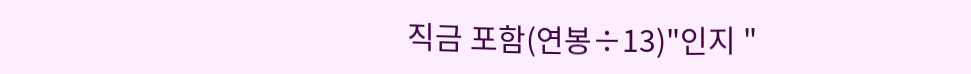직금 포함(연봉÷13)"인지 "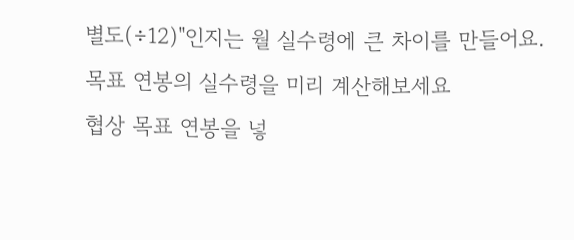별도(÷12)"인지는 월 실수령에 큰 차이를 만들어요.
목표 연봉의 실수령을 미리 계산해보세요
협상 목표 연봉을 넣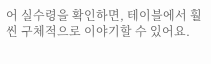어 실수령을 확인하면, 테이블에서 훨씬 구체적으로 이야기할 수 있어요.